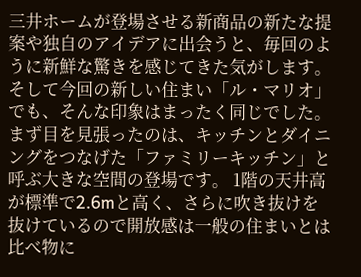三井ホームが登場させる新商品の新たな提案や独自のアイデアに出会うと、毎回のように新鮮な驚きを感じてきた気がします。 そして今回の新しい住まい「ル・マリオ」でも、そんな印象はまったく同じでした。
まず目を見張ったのは、キッチンとダイニングをつなげた「ファミリーキッチン」と呼ぶ大きな空間の登場です。 1階の天井高が標準で2.6mと高く、さらに吹き抜けを抜けているので開放感は一般の住まいとは比べ物に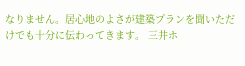なりません。居心地のよさが建築プランを聞いただけでも十分に伝わってきます。 三井ホ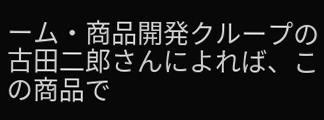ーム・商品開発クループの古田二郎さんによれば、この商品で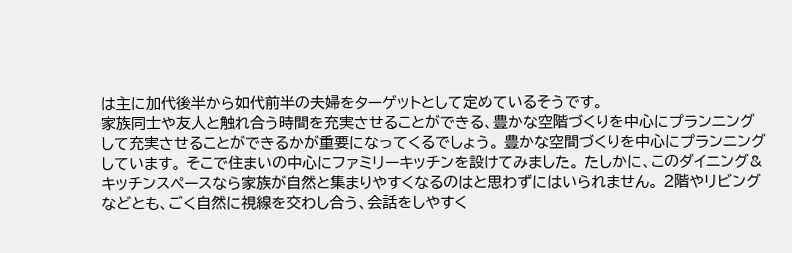は主に加代後半から如代前半の夫婦をターゲットとして定めているそうです。
家族同士や友人と触れ合う時間を充実させることができる、豊かな空階づくりを中心にプランニングして充実させることができるかが重要になってくるでしょう。 豊かな空間づくりを中心にプランニングしています。 そこで住まいの中心にファミリーキッチンを設けてみました。 たしかに、このダイニング&キッチンスペースなら家族が自然と集まりやすくなるのはと思わずにはいられません。 2階やリビングなどとも、ごく自然に視線を交わし合う、会話をしやすく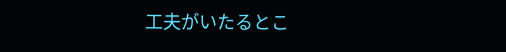工夫がいたるとこ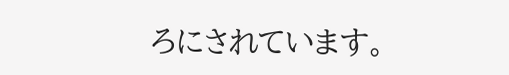ろにされています。